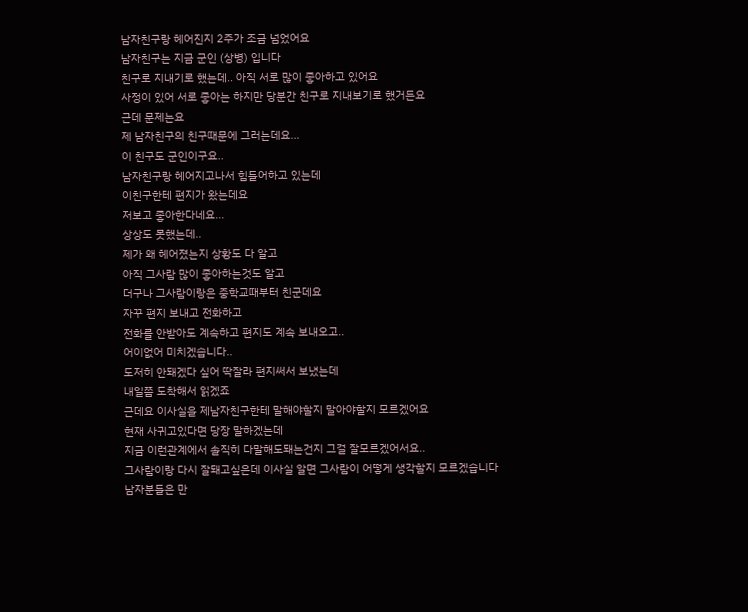남자친구랑 헤어진지 2주가 조금 넘었어요
남자친구는 지금 군인 (상병) 입니다
친구로 지내기로 했는데.. 아직 서로 많이 좋아하고 있어요
사정이 있어 서로 좋아는 하지만 당분간 친구로 지내보기로 했거든요
근데 문제는요
제 남자친구의 친구때문에 그러는데요...
이 친구도 군인이구요..
남자친구랑 헤어지고나서 힘들어하고 있는데
이친구한테 편지가 왔는데요
저보고 좋아한다네요...
상상도 못했는데..
제가 왜 헤어졌는지 상황도 다 알고
아직 그사람 많이 좋아하는것도 알고
더구나 그사람이랑은 중학교때부터 친군데요
자꾸 편지 보내고 전화하고
전화를 안받아도 계속하고 편지도 계속 보내오고..
어이없어 미치겠습니다..
도저히 안돼겠다 싶어 딱잘라 편지써서 보냈는데
내일쯤 도착해서 읽겠죠
근데요 이사실을 제남자친구한테 말해야할지 말아야할지 모르겠어요
현재 사귀고있다면 당장 말하겠는데
지금 이런관계에서 솔직히 다말해도돼는건지 그걸 잘모르겠어서요..
그사람이랑 다시 잘돼고싶은데 이사실 알면 그사람이 어떻게 생각할지 모르겠습니다
남자분들은 만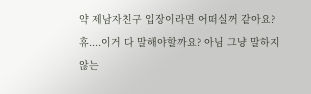약 제남자친구 입장이라면 어떠실꺼 같아요?
휴....이거 다 말해야할까요? 아님 그냥 말하지않는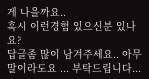게 나을까요..
혹시 이런경험 있으신분 있나요?
답글좀 많이 남겨주세요.. 아무말이라도요 ... 부탁드립니다...